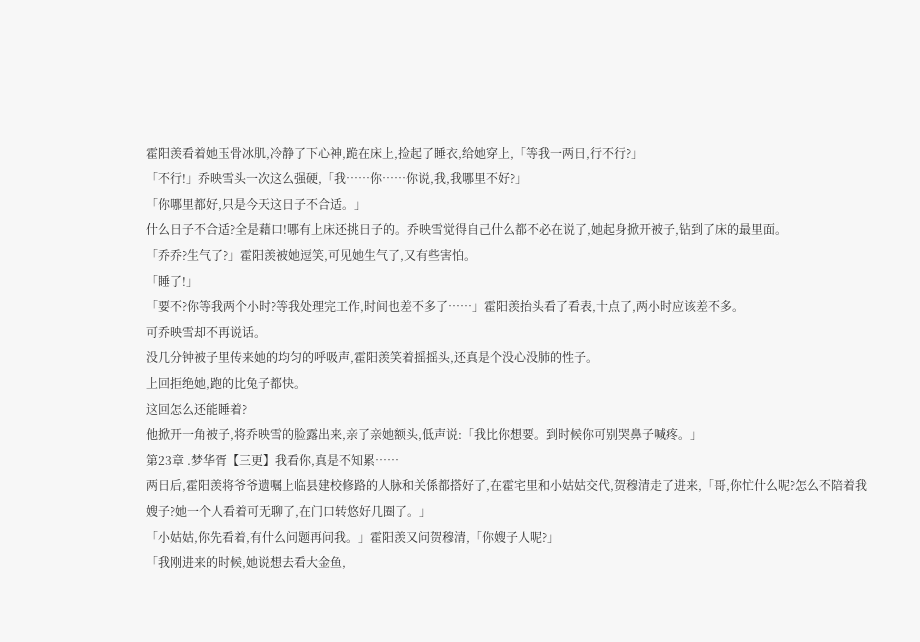霍阳羡看着她玉骨冰肌,冷静了下心神,跪在床上,捡起了睡衣,给她穿上,「等我一两日,行不行?」
「不行!」乔映雪头一次这么强硬,「我……你……你说,我,我哪里不好?」
「你哪里都好,只是今天这日子不合适。」
什么日子不合适?全是藉口!哪有上床还挑日子的。乔映雪觉得自己什么都不必在说了,她起身掀开被子,钻到了床的最里面。
「乔乔?生气了?」霍阳羡被她逗笑,可见她生气了,又有些害怕。
「睡了!」
「要不?你等我两个小时?等我处理完工作,时间也差不多了……」霍阳羡抬头看了看表,十点了,两小时应该差不多。
可乔映雪却不再说话。
没几分钟被子里传来她的均匀的呼吸声,霍阳羡笑着摇摇头,还真是个没心没肺的性子。
上回拒绝她,跑的比兔子都快。
这回怎么还能睡着?
他掀开一角被子,将乔映雪的脸露出来,亲了亲她额头,低声说:「我比你想要。到时候你可别哭鼻子喊疼。」
第23章 .梦华胥【三更】我看你,真是不知累……
两日后,霍阳羡将爷爷遗嘱上临县建校修路的人脉和关係都搭好了,在霍宅里和小姑姑交代,贺穆清走了进来,「哥,你忙什么呢?怎么不陪着我嫂子?她一个人看着可无聊了,在门口转悠好几圈了。」
「小姑姑,你先看着,有什么问题再问我。」霍阳羡又问贺穆清,「你嫂子人呢?」
「我刚进来的时候,她说想去看大金鱼,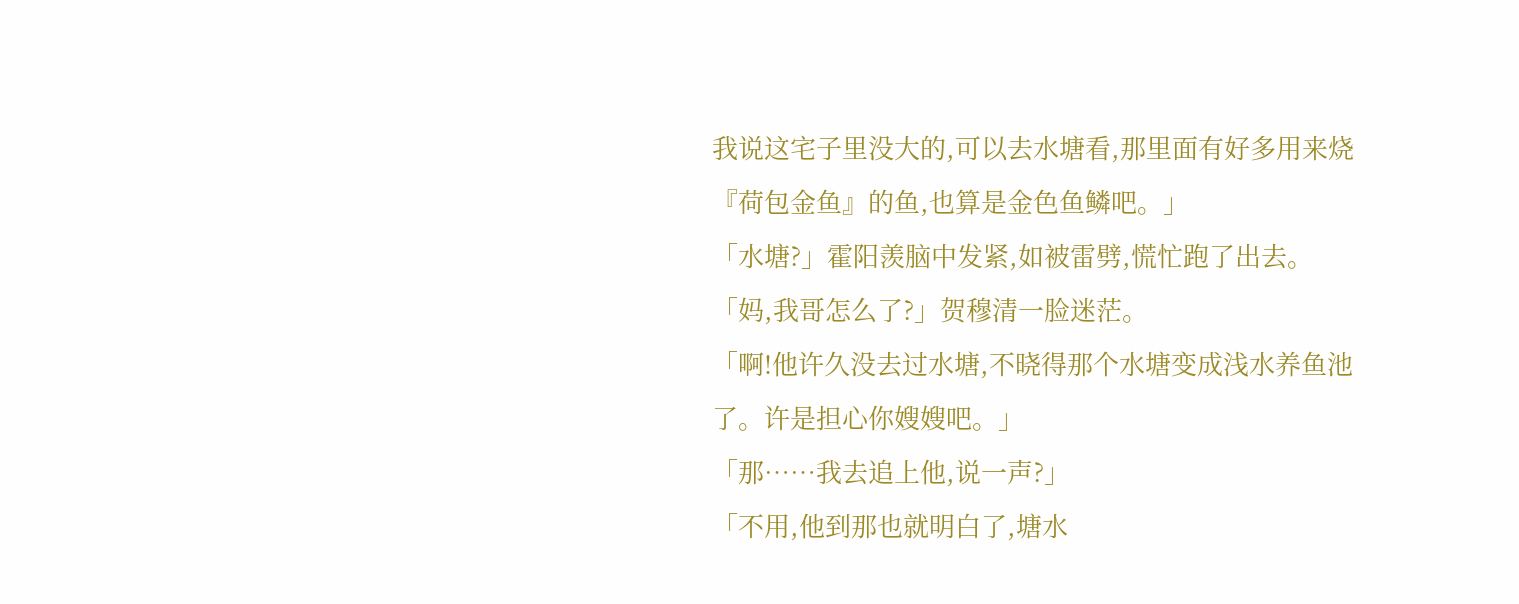我说这宅子里没大的,可以去水塘看,那里面有好多用来烧『荷包金鱼』的鱼,也算是金色鱼鳞吧。」
「水塘?」霍阳羡脑中发紧,如被雷劈,慌忙跑了出去。
「妈,我哥怎么了?」贺穆清一脸迷茫。
「啊!他许久没去过水塘,不晓得那个水塘变成浅水养鱼池了。许是担心你嫂嫂吧。」
「那……我去追上他,说一声?」
「不用,他到那也就明白了,塘水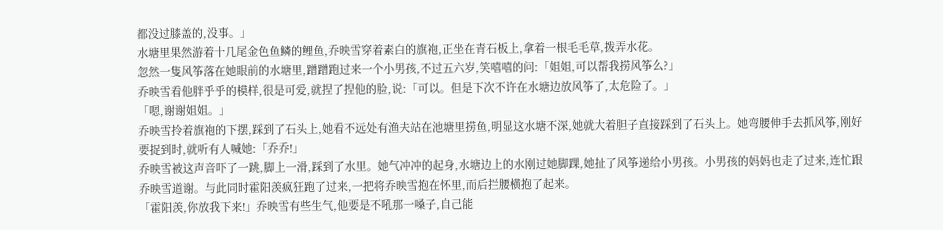都没过膝盖的,没事。」
水塘里果然游着十几尾金色鱼鳞的鲤鱼,乔映雪穿着素白的旗袍,正坐在青石板上,拿着一根毛毛草,拨弄水花。
忽然一隻风筝落在她眼前的水塘里,蹭蹭跑过来一个小男孩,不过五六岁,笑嘻嘻的问:「姐姐,可以帮我捞风筝么?」
乔映雪看他胖乎乎的模样,很是可爱,就捏了捏他的脸,说:「可以。但是下次不许在水塘边放风筝了,太危险了。」
「嗯,谢谢姐姐。」
乔映雪拎着旗袍的下摆,踩到了石头上,她看不远处有渔夫站在池塘里捞鱼,明显这水塘不深,她就大着胆子直接踩到了石头上。她弯腰伸手去抓风筝,刚好要捉到时,就听有人喊她:「乔乔!」
乔映雪被这声音吓了一跳,脚上一滑,踩到了水里。她气冲冲的起身,水塘边上的水刚过她脚踝,她扯了风筝递给小男孩。小男孩的妈妈也走了过来,连忙跟乔映雪道谢。与此同时霍阳羡疯狂跑了过来,一把将乔映雪抱在怀里,而后拦腰横抱了起来。
「霍阳羡,你放我下来!」乔映雪有些生气,他要是不吼那一嗓子,自己能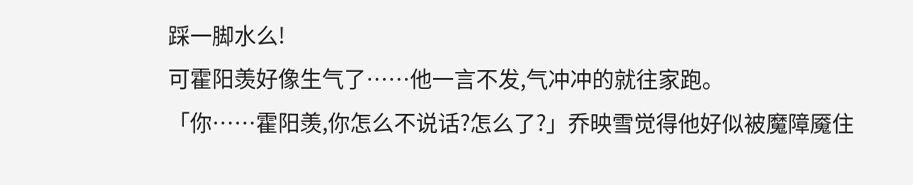踩一脚水么!
可霍阳羡好像生气了……他一言不发,气冲冲的就往家跑。
「你……霍阳羡,你怎么不说话?怎么了?」乔映雪觉得他好似被魔障魇住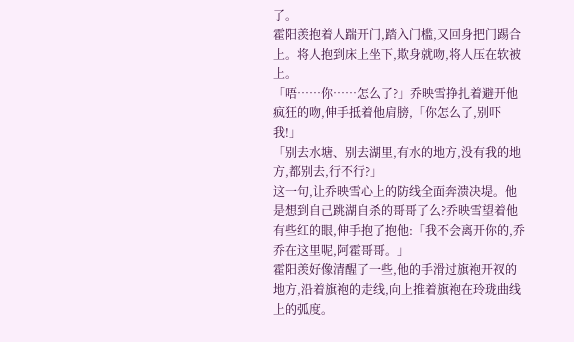了。
霍阳羡抱着人踹开门,踏入门槛,又回身把门踢合上。将人抱到床上坐下,欺身就吻,将人压在软被上。
「唔……你……怎么了?」乔映雪挣扎着避开他疯狂的吻,伸手抵着他肩膀,「你怎么了,别吓我!」
「别去水塘、别去湖里,有水的地方,没有我的地方,都别去,行不行?」
这一句,让乔映雪心上的防线全面奔溃决堤。他是想到自己跳湖自杀的哥哥了么?乔映雪望着他有些红的眼,伸手抱了抱他:「我不会离开你的,乔乔在这里呢,阿霍哥哥。」
霍阳羡好像清醒了一些,他的手滑过旗袍开衩的地方,沿着旗袍的走线,向上推着旗袍在玲珑曲线上的弧度。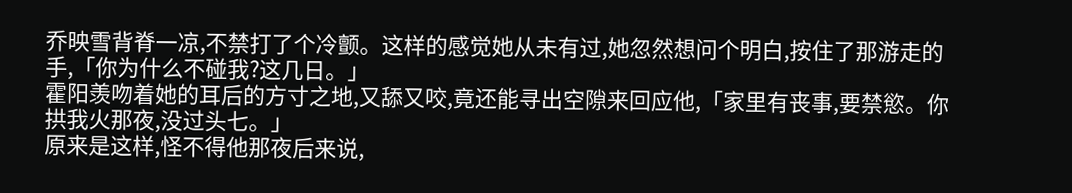乔映雪背脊一凉,不禁打了个冷颤。这样的感觉她从未有过,她忽然想问个明白,按住了那游走的手,「你为什么不碰我?这几日。」
霍阳羡吻着她的耳后的方寸之地,又舔又咬,竟还能寻出空隙来回应他,「家里有丧事,要禁慾。你拱我火那夜,没过头七。」
原来是这样,怪不得他那夜后来说,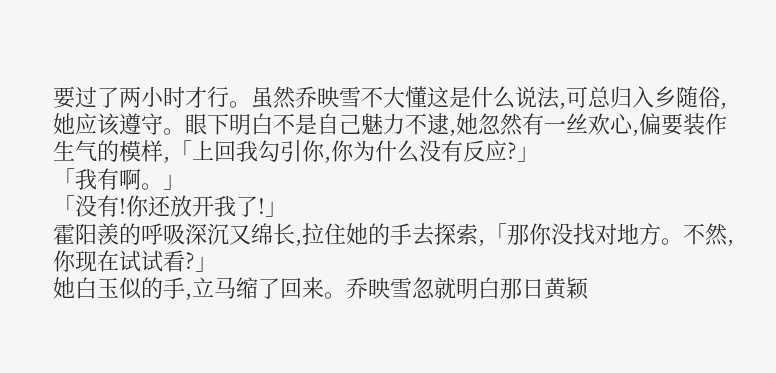要过了两小时才行。虽然乔映雪不大懂这是什么说法,可总归入乡随俗,她应该遵守。眼下明白不是自己魅力不逮,她忽然有一丝欢心,偏要装作生气的模样,「上回我勾引你,你为什么没有反应?」
「我有啊。」
「没有!你还放开我了!」
霍阳羡的呼吸深沉又绵长,拉住她的手去探索,「那你没找对地方。不然,你现在试试看?」
她白玉似的手,立马缩了回来。乔映雪忽就明白那日黄颖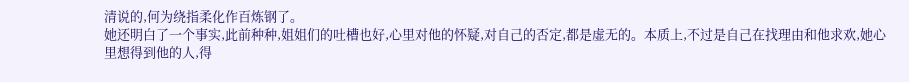清说的,何为绕指柔化作百炼钢了。
她还明白了一个事实,此前种种,姐姐们的吐槽也好,心里对他的怀疑,对自己的否定,都是虚无的。本质上,不过是自己在找理由和他求欢,她心里想得到他的人,得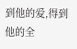到他的爱,得到他的全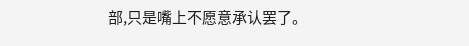部,只是嘴上不愿意承认罢了。